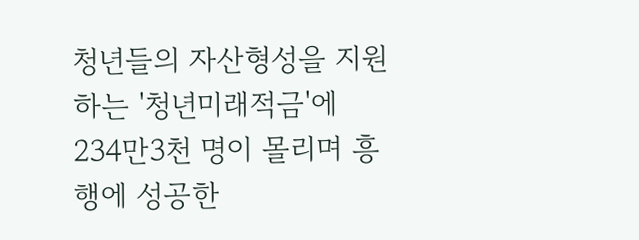청년들의 자산형성을 지원하는 '청년미래적금'에 234만3천 명이 몰리며 흥행에 성공한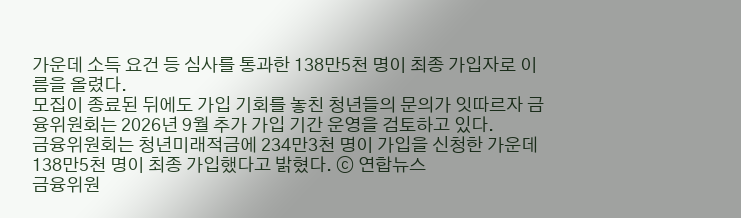가운데 소득 요건 등 심사를 통과한 138만5천 명이 최종 가입자로 이름을 올렸다.
모집이 종료된 뒤에도 가입 기회를 놓친 청년들의 문의가 잇따르자 금융위원회는 2026년 9월 추가 가입 기간 운영을 검토하고 있다.
금융위원회는 청년미래적금에 234만3천 명이 가입을 신청한 가운데 138만5천 명이 최종 가입했다고 밝혔다. ⓒ 연합뉴스
금융위원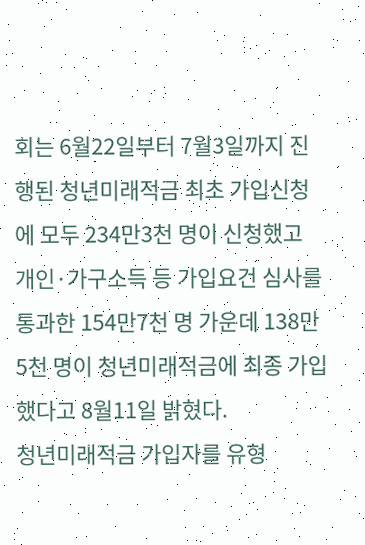회는 6월22일부터 7월3일까지 진행된 청년미래적금 최초 가입신청에 모두 234만3천 명이 신청했고 개인·가구소득 등 가입요건 심사를 통과한 154만7천 명 가운데 138만5천 명이 청년미래적금에 최종 가입했다고 8월11일 밝혔다.
청년미래적금 가입자를 유형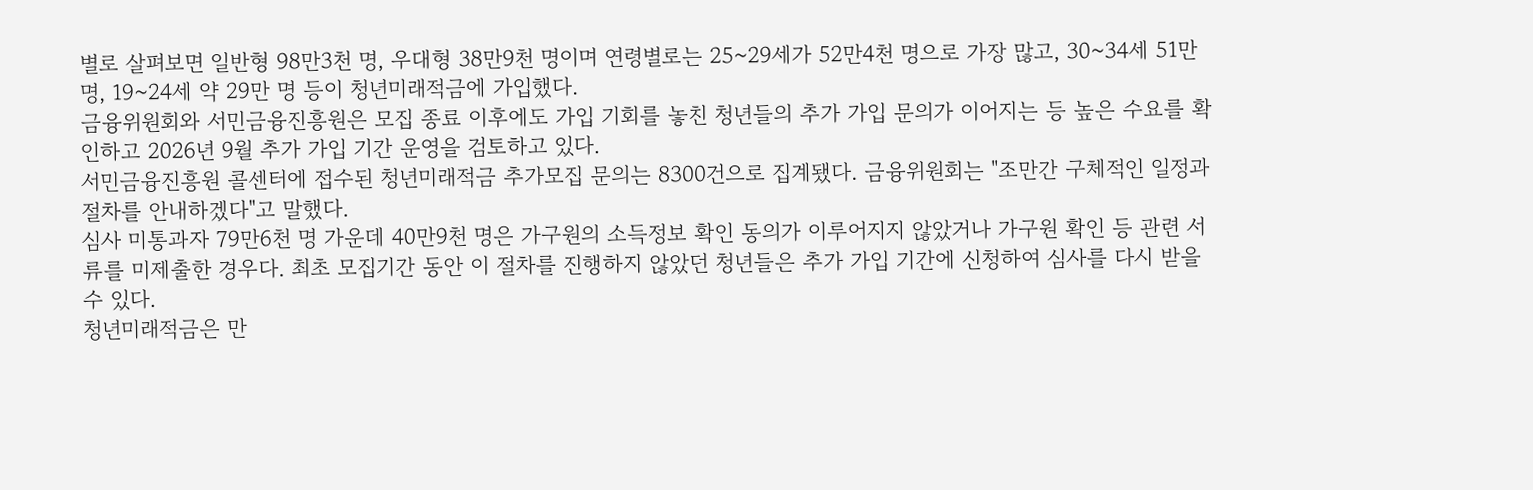별로 살펴보면 일반형 98만3천 명, 우대형 38만9천 명이며 연령별로는 25~29세가 52만4천 명으로 가장 많고, 30~34세 51만 명, 19~24세 약 29만 명 등이 청년미래적금에 가입했다.
금융위원회와 서민금융진흥원은 모집 종료 이후에도 가입 기회를 놓친 청년들의 추가 가입 문의가 이어지는 등 높은 수요를 확인하고 2026년 9월 추가 가입 기간 운영을 검토하고 있다.
서민금융진흥원 콜센터에 접수된 청년미래적금 추가모집 문의는 8300건으로 집계됐다. 금융위원회는 "조만간 구체적인 일정과 절차를 안내하겠다"고 말했다.
심사 미통과자 79만6천 명 가운데 40만9천 명은 가구원의 소득정보 확인 동의가 이루어지지 않았거나 가구원 확인 등 관련 서류를 미제출한 경우다. 최초 모집기간 동안 이 절차를 진행하지 않았던 청년들은 추가 가입 기간에 신청하여 심사를 다시 받을 수 있다.
청년미래적금은 만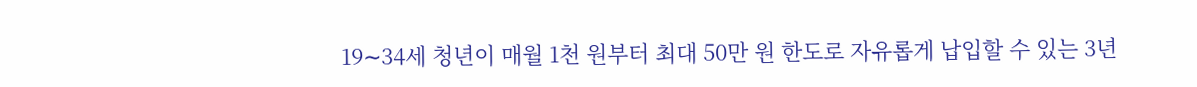19∼34세 청년이 매월 1천 원부터 최대 50만 원 한도로 자유롭게 납입할 수 있는 3년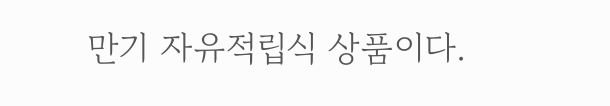만기 자유적립식 상품이다.